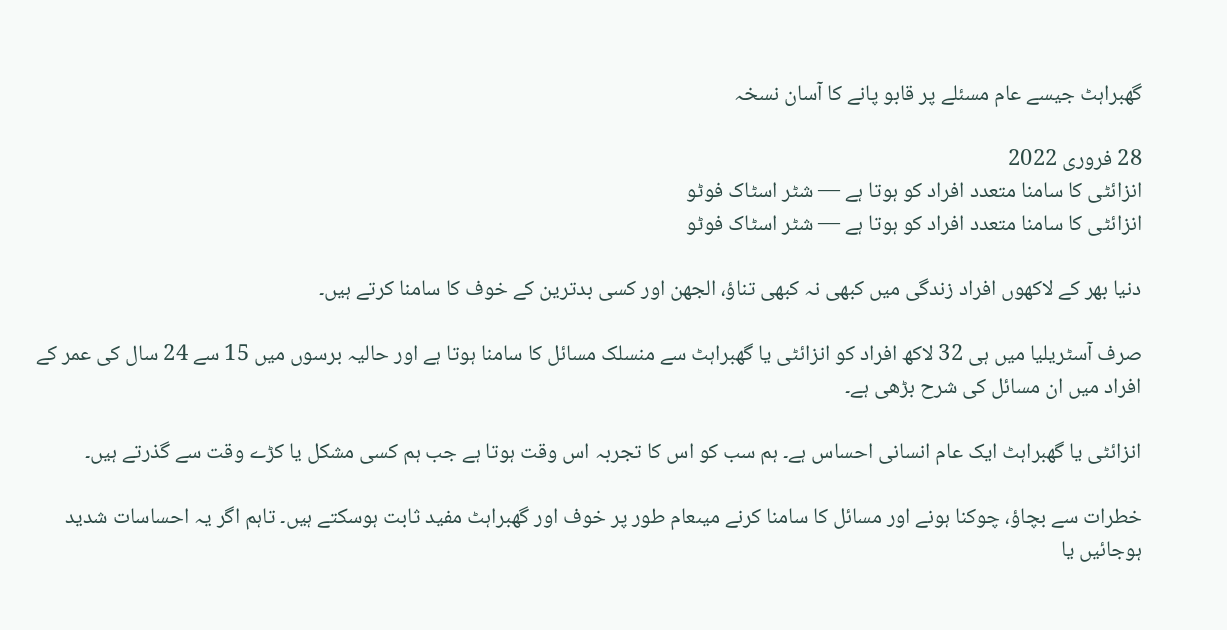گھبراہٹ جیسے عام مسئلے پر قابو پانے کا آسان نسخہ

28 فروری 2022
انزائٹی کا سامنا متعدد افراد کو ہوتا ہے — شٹر اسٹاک فوٹو
انزائٹی کا سامنا متعدد افراد کو ہوتا ہے — شٹر اسٹاک فوٹو

دنیا بھر کے لاکھوں افراد زندگی میں کبھی نہ کبھی تناؤ، الجھن اور کسی بدترین کے خوف کا سامنا کرتے ہیں۔

صرف آسٹریلیا میں ہی 32 لاکھ افراد کو انزائٹی یا گھبراہٹ سے منسلک مسائل کا سامنا ہوتا ہے اور حالیہ برسوں میں 15 سے 24 سال کی عمر کے افراد میں ان مسائل کی شرح بڑھی ہے۔

انزائٹی یا گھبراہٹ ایک عام انسانی احساس ہے۔ ہم سب کو اس کا تجربہ اس وقت ہوتا ہے جب ہم کسی مشکل یا کڑے وقت سے گذرتے ہیں۔

خطرات سے بچاؤ، چوکنا ہونے اور مسائل کا سامنا کرنے میںعام طور پر خوف اور گھبراہٹ مفید ثابت ہوسکتے ہیں۔ تاہم اگر یہ احساسات شدید ہوجائیں یا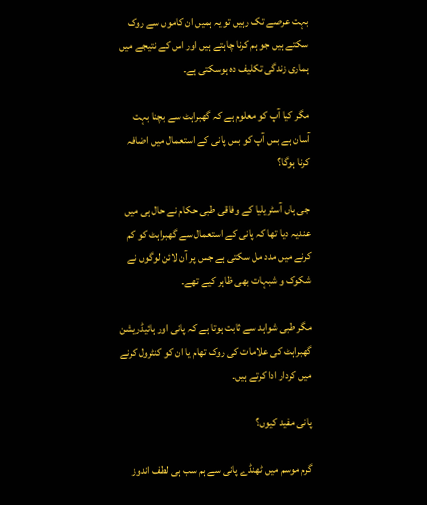بہت عرصے تک رہیں تو یہ ہمیں ان کاموں سے روک سکتے ہیں جو ہم کرنا چاہتے ہیں اور اس کے نتیجے میں ہماری زندگی تکلیف دہ ہوسکتی ہے۔

مگر کیا آپ کو معلوم ہے کہ گھبراہٹ سے بچنا بہت آسان ہے بس آپ کو بس پانی کے استعمال میں اضافہ کرنا ہوگا؟

جی ہاں آسٹریلیا کے وفاقی طبی حکام نے حال ہی میں عندیہ دیا تھا کہ پانی کے استعمال سے گھبراہٹ کو کم کرنے میں مدد مل سکتی ہے جس پر آن لائن لوگوں نے شکوک و شبہات بھی ظاہر کیے تھے۔

مگر طبی شواہد سے ثابت ہوتا ہے کہ پانی اور ہائیڈریشن گھبراہٹ کی علامات کی روک تھام یا ان کو کنٹرول کرنے میں کردار ادا کرتے ہیں۔

پانی مفید کیوں؟

گرم موسم میں ٹھنڈے پانی سے ہم سب ہی لطف اندوز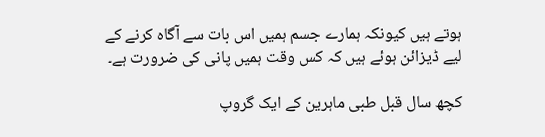ہوتے ہیں کیونکہ ہمارے جسم ہمیں اس بات سے آگاہ کرنے کے لیے ڈیزائن ہوئے ہیں کہ کس وقت ہمیں پانی کی ضرورت ہے۔

کچھ سال قبل طبی ماہرین کے ایک گروپ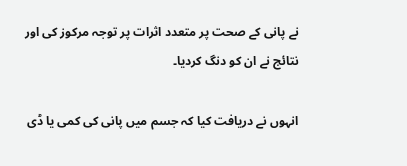نے پانی کے صحت پر متعدد اثرات پر توجہ مرکوز کی اور نتائج نے ان کو دنگ کردیا۔

انہوں نے دریافت کیا کہ جسم میں پانی کی کمی یا ڈی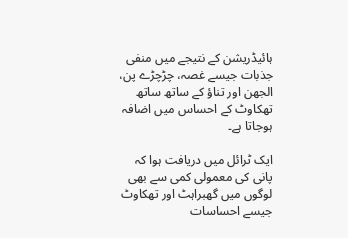ہائیڈریشن کے نتیجے میں منفی جذبات جیسے غصہ، چڑچڑے پن، الجھن اور تناؤ کے ساتھ ساتھ تھکاوٹ کے احساس میں اضافہ ہوجاتا ہے۔

ایک ٹرائل میں دریافت ہوا کہ پانی کی معمولی کمی سے بھی لوگوں میں گھبراہٹ اور تھکاوٹ جیسے احساسات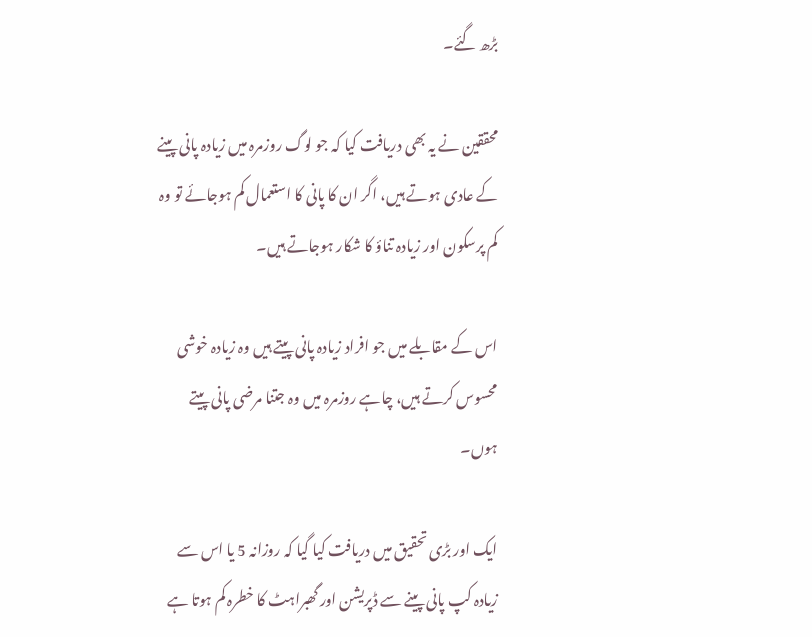بڑھ گئے۔

محققین نے یہ بھی دریافت کیا کہ جو لوگ روزمرہ میں زیادہ پانی پینے کے عادی ہوتے ہیں، اگر ان کا پانی کا استعمال کم ہوجائے تو وہ کم پرسکون اور زیادہ تناؤ کا شکار ہوجاتے ہیں۔

اس کے مقابلے میں جو افراد زیادہ پانی پیتے ہیں وہ زیادہ خوشی محسوس کرتے ہیں، چاہے روزمرہ میں وہ جتنا مرضی پانی پیتے ہوں۔

ایک اور بڑی تحقیق میں دریافت کیا گیا کہ روزانہ 5 یا اس سے زیادہ کپ پانی پینے سے ڈپریشن اور گھبراہٹ کا خطرہ کم ہوتا ہے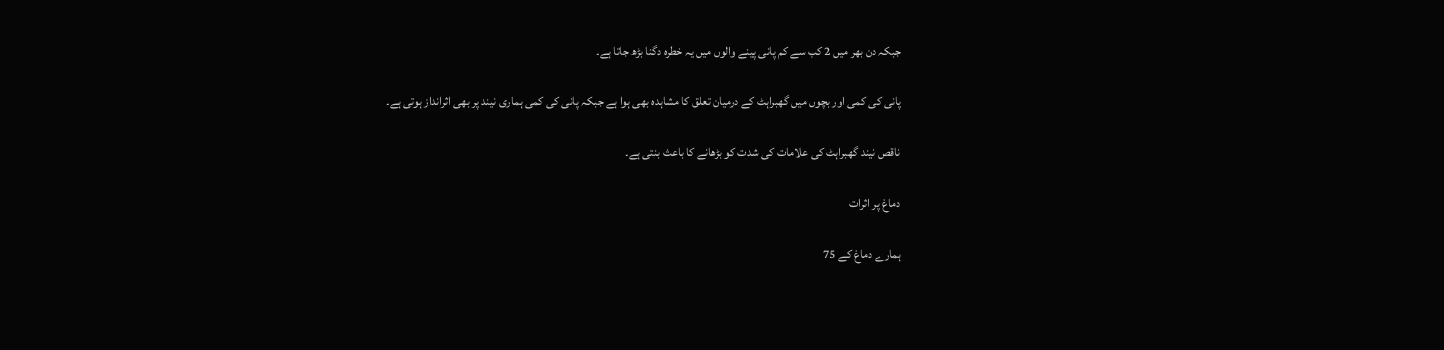جبکہ دن بھر میں 2 کب سے کم پانی پینے والوں میں یہ خطرہ دگنا بڑھ جاتا ہے۔

پانی کی کمی اور بچوں میں گھبراہٹ کے درمیان تعلق کا مشاہدہ بھی ہوا ہے جبکہ پانی کی کمی ہماری نیند پر بھی اثرانداز ہوتی ہے۔

ناقص نیند گھبراہٹ کی علامات کی شدت کو بڑھانے کا باعث بنتی ہے۔

دماغ پر اثرات

ہمارے دماغ کے 75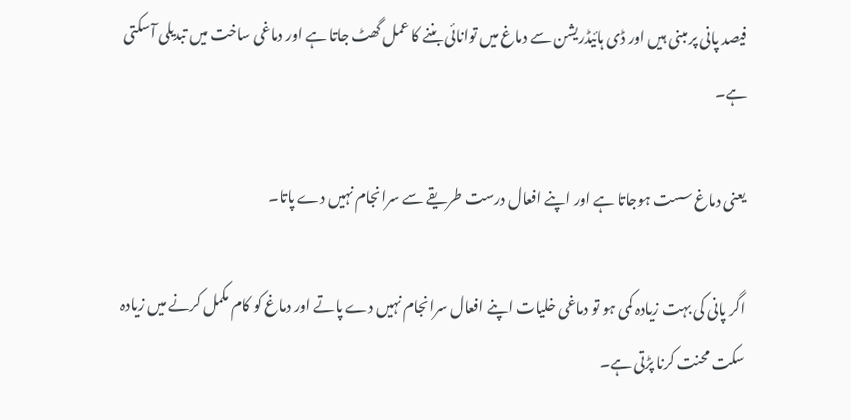فیصد پانی پر مبنی ہیں اور ڈی ہائیڈریشن سے دماغ میں توانائی بننے کا عمل گھٹ جاتا ہے اور دماغی ساخت میں تبدیلی آسکتی ہے۔

یعنی دماغ سست ہوجاتا ہے اور اپنے افعال درست طریقے سے سرانجام نہیں دے پاتا۔

اگر پانی کی بہت زیادہ کمی ہو تو دماغی خلیات اپنے افعال سرانجام نہیں دے پاتے اور دماغ کو کام مکمل کرنے میں زیادہ سکت محنت کرنا پڑتی ہے۔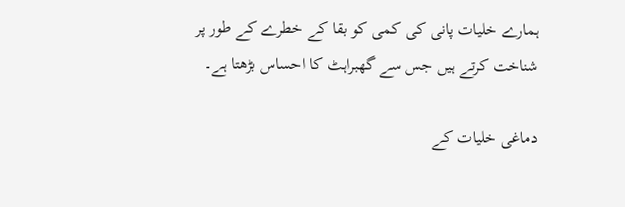ہمارے خلیات پانی کی کمی کو بقا کے خطرے کے طور پر شناخت کرتے ہیں جس سے گھبراہٹ کا احساس بڑھتا ہے۔

دماغی خلیات کے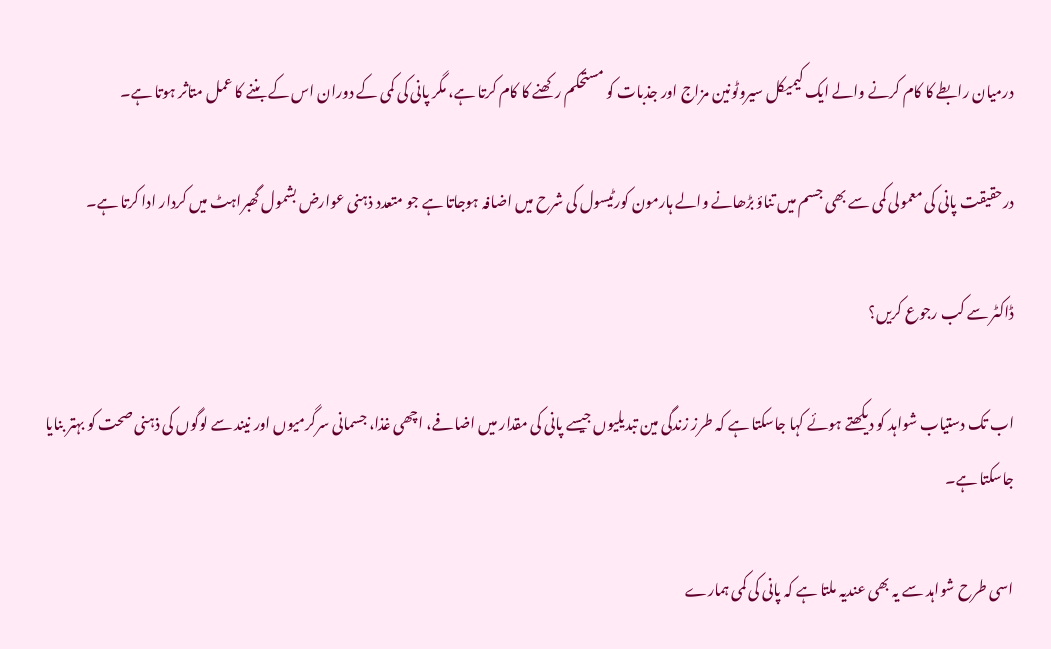درمیان رابطے کا کام کرنے والے ایک کیمیکل سیروٹونین مزاج اور جذبات کو مستحکم رکھنے کا کام کرتا ہے، مگر پانی کی کمی کے دوران اس کے بننے کا عمل متاثر ہوتا ہے۔

درحقیقت پانی کی معمولی کمی سے بھی جسم میں تناؤ بڑھانے والے ہارمون کورٹیسول کی شرح میں اضافہ ہوجاتا ہے جو متعدد ذہنی عوارض بشمول گھبراہٹ میں کردار ادا کرتا ہے۔

ڈاکٹر سے کب رجوع کریں؟

اب تک دستیاب شواہد کو دیکھتے ہوئے کہا جاسکتا ہے کہ طرز زندگی مین تبدیلیوں جیسے پانی کی مقدار میں اضافے، اچھی غذا، جسمانی سرگرمیوں اور نیند سے لوگوں کی ذہنی صحت کو بہتر بنایا جاسکتا ہے۔

اسی طرح شواہد سے یہ بھی عندیہ ملتا ہے کہ پانی کی کمی ہمارے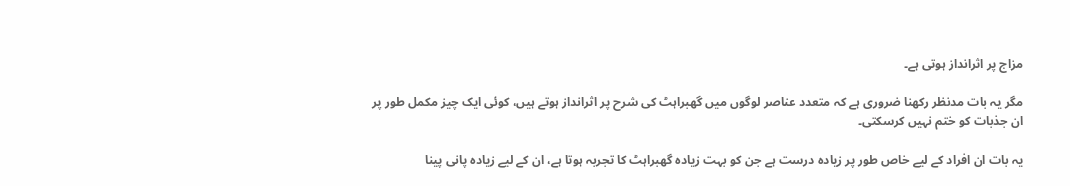مزاج پر اثرانداز ہوتی ہے۔

مگر یہ بات مدنظر رکھنا ضروری ہے کہ متعدد عناصر لوگوں میں گھبراہٹ کی شرح پر اثرانداز ہوتے ہیں، کوئی ایک چیز مکمل طور پر ان جذبات کو ختم نہیں کرسکتی۔

یہ بات ان افراد کے لیے خاص طور پر زیادہ درست ہے جن کو بہت زیادہ گھبراہٹ کا تجربہ ہوتا ہے، ان کے لیے زیادہ پانی پینا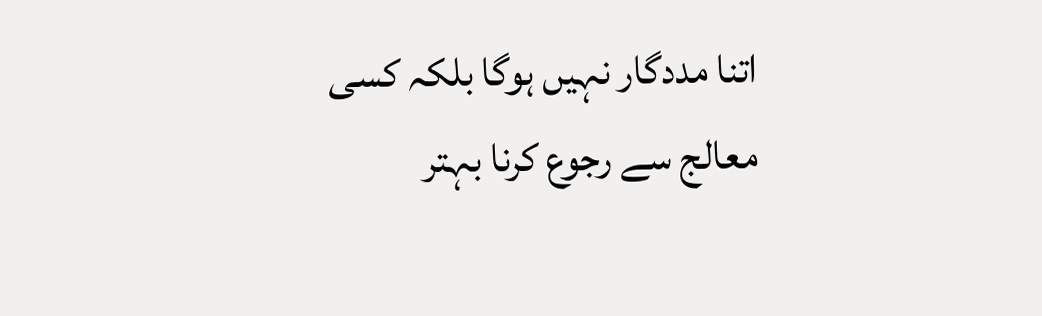اتنا مددگار نہیں ہوگا بلکہ کسی معالج سے رجوع کرنا بہتر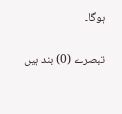ہوگا۔

تبصرے (0) بند ہیں